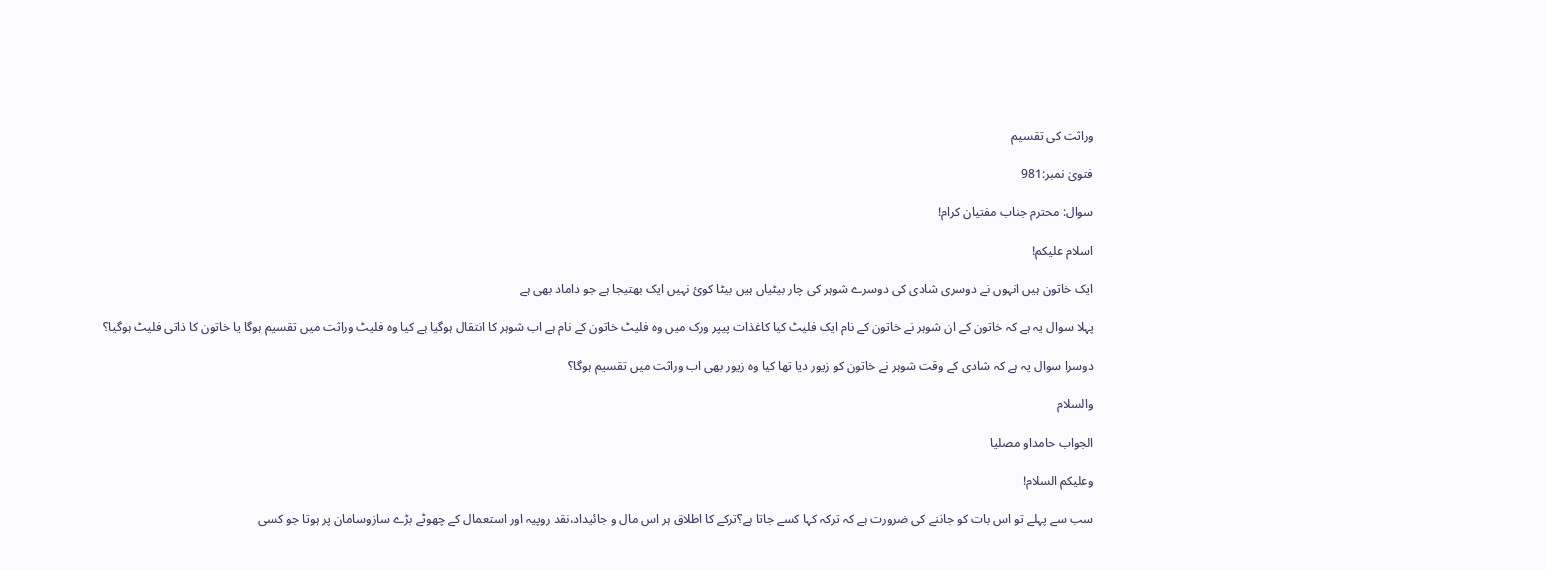وراثت کی تقسیم

فتویٰ نمبر:981

سوال: محترم جناب مفتیان کرام!

اسلام علیکم!

ایک خاتون ہیں انہوں نے دوسری شادی کی دوسرے شوہر کی چار بیٹیاں ہیں بیٹا کوئ نہیں ایک بھتیجا ہے جو داماد بھی ہے

پہلا سوال یہ ہے کہ خاتون کے ان شوہر نے خاتون کے نام ایک فلیٹ کیا کاغذات پیپر ورک میں وہ فلیٹ خاتون کے نام ہے اب شوہر کا انتقال ہوگیا ہے کیا وہ فلیٹ وراثت میں تقسیم ہوگا یا خاتون کا ذاتی فلیٹ ہوگیا؟

دوسرا سوال یہ ہے کہ شادی کے وقت شوہر نے خاتون کو زیور دیا تھا کیا وہ زیور بھی اب وراثت میں تقسیم ہوگا؟

والسلام

الجواب حامداو مصليا

وعلیکم السلام!

سب سے پہلے تو اس بات کو جاننے کی ضرورت ہے کہ ترکہ کہا کسے جاتا ہے؟ترکے کا اطلاق ہر اس مال و جائیداد،نقد روپیہ اور استعمال کے چھوٹے بڑے سازوسامان پر ہوتا جو کسی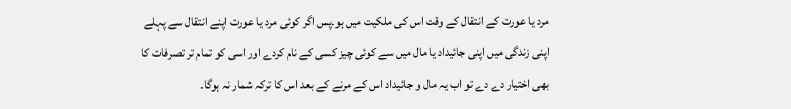مرد یا عورت کے انتقال کے وقت اس کی ملکیت میں ہو۔پس اگر کوئی مرد یا عورت اپنے انتقال سے پہلے اپنی زندگی میں اپنی جائیداد یا مال میں سے کوئی چیز کسی کے نام کردے اور اسی کو تمام تر تصرفات کا بھی اختیار دے دے تو اب یہ مال و جائیداد اس کے مرنے کے بعد اس کا ترکہ شمار نہ ہوگا۔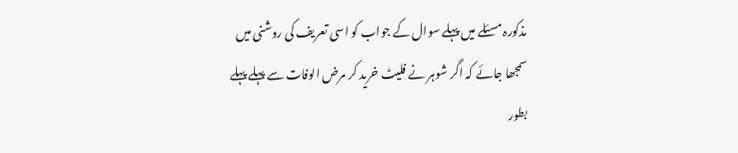مذکورہ مسئلے میں پہلے سوال کے جواب کو اسی تعریف کی روشنی میں سمجھا جائے کہ اگر شوہر نے فلیٹ خرید کر مرض الوفات سے پہلے پہلے بطور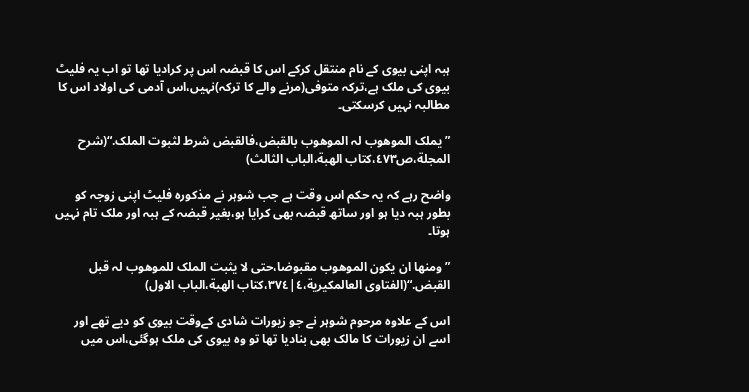ہبہ اپنی بیوی کے نام منتقل کرکے اس کا قبضہ اس پر کرادیا تھا تو اب یہ فلیٹ بیوی کی ملک ہے،ترکہ متوفی(مرنے والے کا ترکہ)نہیں،اس آدمی کی اولاد اس کا مطالبہ نہیں کرسکتی۔

”یملک الموھوب لہ الموھوب بالقبض،فالقبض شرط لثبوت الملک.“(شرح المجلة،ص٤٧٣،کتاب الھبة،الباب الثالث)

واضح رہے کہ یہ حکم اس وقت ہے جب شوہر نے مذکورہ فلیٹ اپنی زوجہ کو بطور ہبہ دیا ہو اور ساتھ قبضہ بھی کرایا ہو،بغیر قبضہ کے ہبہ اور ملک تام نہیں ہوتا۔

”ومنھا ان یکون الموھوب مقبوضا،حتی لا یثبت الملک للموھوب لہ قبل القبض.“(الفتاوی العالمکیریة،٤|٣٧٤،کتاب الھبة،الباب الاول)

اس کے علاوہ مرحوم شوہر نے جو زیورات شادی کےوقت بیوی کو دیے تھے اور اسے ان زیورات کا مالک بھی بنادیا تھا تو وہ بیوی کی ملک ہوگئی،اس میں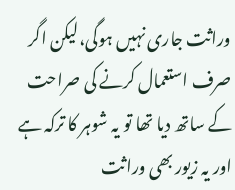وراثت جاری نہیں ہوگی،لیکن اگر صرف استعمال کرنے کی صراحت کے ساتھ دیا تھا تو یہ شوہر کا ترکہ ہے اور یہ زیور بھی وراثت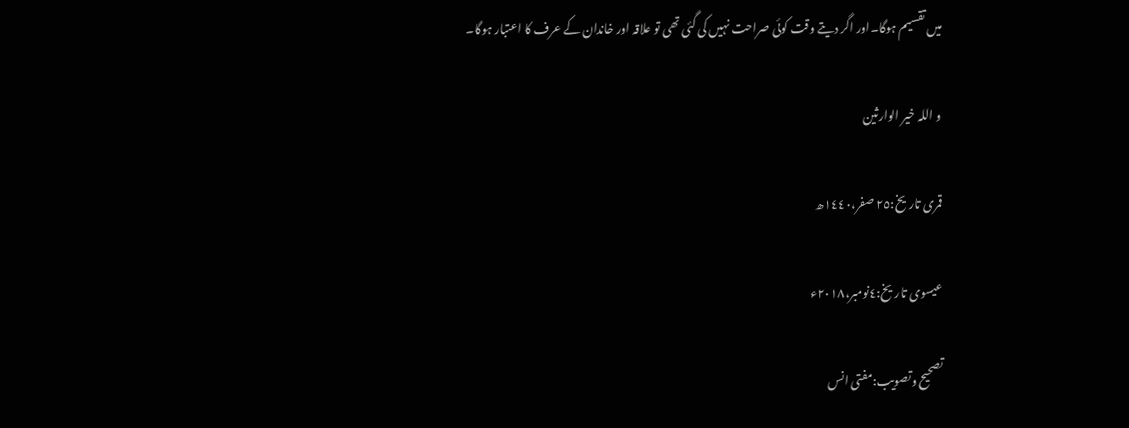میں تقسیم ہوگا۔اور اگر دیتے وقت کوئی صراحت نہیں کی گئی تھی تو علاقہ اور خاندان کے عرف کا اعتبار ہوگا۔

و اللہ خیر الوارثین

قمری تاریخ:٢٥ صفر،١٤٤٠ھ

عیسوی تاریخ:٤نومبر،٢٠١٨ء

تصحیح وتصویب:مفتی انس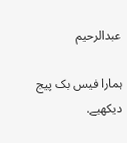عبدالرحیم

ہمارا فیس بک پیج دیکھیے.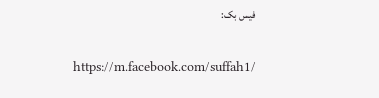فیس بک:

https://m.facebook.com/suffah1/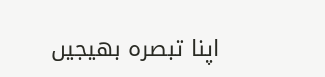اپنا تبصرہ بھیجیں